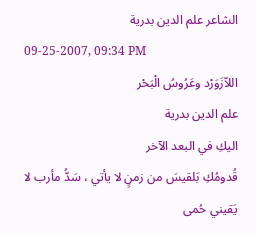الشاعر علم الدين بدرية
09-25-2007, 09:34 PM
اللاّزَوَرْد وعَرُوسُ الْبَحْر
علم الدين بدرية
اليكِ في البعد الآخر
قُدومُكِ بَلقيسَ من زمنٍ لا يأتي ، سَدُّ مأرب لا يَقيني حُمى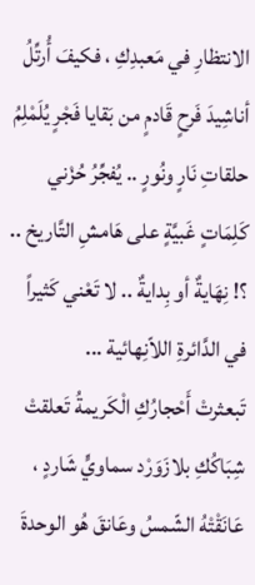الانتظارِ في مَعبدِكِ ، فكيفَ أُرتِّلُ أناشِيدَ فَرحٍ قَادمٍ من بَقايا فَجْرٍ يُلَمْلِمُ حلقاتِ نَارٍ ونُورٍ .. يُفجِّرُ حُزْني كَلِمَاتٍ غَبيَّةٍ على هَامشِ التَّاريخ .. ؟! نِهَايةٌ أو بِدايةٌ .. لا تَعْني كَثيراً في الدَّائرةِ اللاّنِهائية ...
تَبعثرتْ أَحْجارُكِ الْكَريمةُ تَعلقتْ شِبَاكُكِ بلازَوَرْد سماويٍّ شَاردٍ ، عَانَقْتْهُ الشّمسُ وعَانقَ هُو الوحدةَ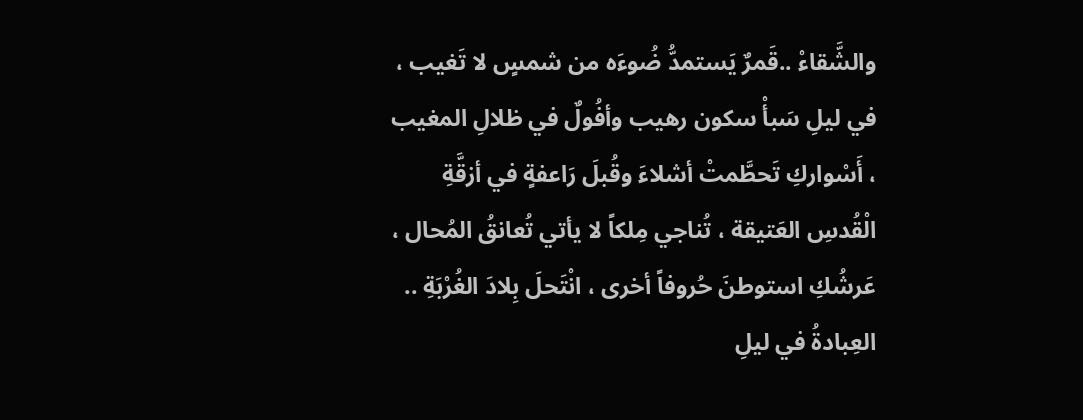والشَّقاءْ ..قَمرٌ يَستمدُّ ضُوءَه من شمسٍ لا تَغيب ، في ليلِ سَبأْ سكون رهيب وأفُولٌ في ظلالِ المغيب ، أَسْواركِ تَحطَّمتْ أشلاءَ وقُبلَ رَاعفةٍ في أزقَّةِ الْقُدسِ العَتيقة ، تُناجي مِلكاً لا يأتي تُعانقُ المُحال ، عَرشُكِ استوطنَ حُروفاً أخرى ، انْتَحلَ بِلادَ الغُرْبَةِ .. العِبادةُ في ليلِ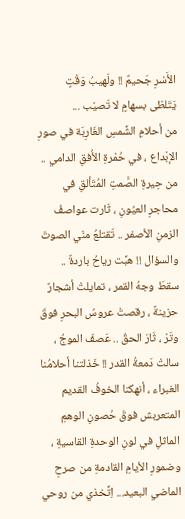الأَسْرِ جَحيمٌ !! ولَهيبُ وَقْتٍ يَتَلظى بسهامٍ لا تَصيْب ...
من أحلامِ الشَّمسِ الغَارِبَة في صورِ الإبْداع ، في حُمْرةِ الأُفقِ الدامي .. من حِيرةِ الصَّمتِ المُتَألقِ في محاجرِ العيُونِ ، ثَارت عواصفُ الزمنِ الأصفر .. تَقتلعُ منّي الصوتَ والسؤال !! هبَّت رياحُ باردةٌ .. سقطَ وجهُ القمر ، تمايلتْ أشجارٌ حزينةٌ ، رقصتْ عروسُ البحرِ فوقَ وتَرْ ، ثَارَ الحقُ .. عَصفَ الموجُ ، سالتْ دَمعةُ القدر !! خَذلتنا أحلامُنا الغبراء ، أنهكنا الخوفُ القديم المتعربش فوقَ حُصونِ الوهمِ الماثلِ في لونِ الوحدةِ القاسيةِ ، وضمورِ الأيامِ القادمةِ من صرحِ الماضي البعيد... اِتَّخذي من روحي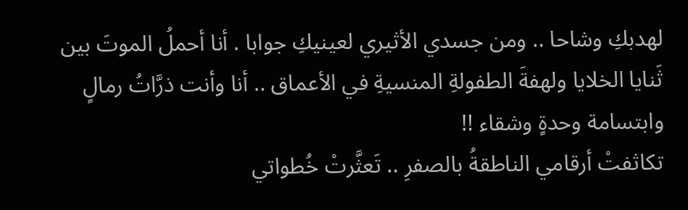لهدبكِ وشاحا .. ومن جسدي الأثيري لعينيكِ جوابا . أنا أحملُ الموتَ بين ثَنايا الخلايا ولهفةَ الطفولةِ المنسيةِ في الأعماق .. أنا وأنت ذرَّاتُ رمالٍ وابتسامة وحدةٍ وشقاء !!
تكاثفتْ أرقامي الناطقةُ بالصفرِ .. تَعثَّرتْ خُطواتي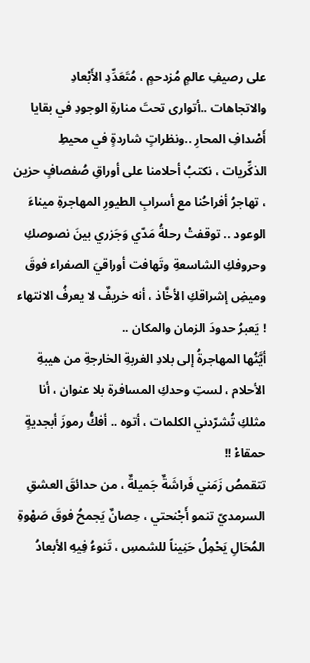على رصيفِ عالمٍ مُزدحمٍ ، مُتَعَدِّدِ الأَبْعادِ والاتجاهات ..أتوارى تحتَ منارةِ الوجودِ في بقايا أَصْدافِ المحارِ ..ونظراتٍ شاردةٍ في محيطِ الذكِّريات ، نكتبُ أحلامنا على أوراقِ صُفصافٍ حزين ، تهاجرُ أفراحُنا مع أسرابِ الطيورِ المهاجرةِ ميناءَ الوعود .. توقفتْ رحلةُ مَدّي وَجَزري بينَ نصوصكِ وحروفكِ الشاسعةِ وتَهافت أوراقيَ الصفراء فوقَ وميضِ إشراقكِ الأخَّاذ ، أنه خريفٌ لا يعرفُ الانتهاء ! يَعبرُ حدودَ الزمان والمكان ..
أيَّتُها المهاجرةُ إلى بلادِ الغربةِ الخارجةِ من هيبةِ الأحلام ، لستِ وحدكِ المسافرة بلا عنوان ، أنا مثلكِ تُشرّدني الكلمات ، أتوه .. أفكُّ رموزَ أبجديةٍ حمقاءْ !!
تتقمصُ زَمَني فَراشَةٌ جَميلةٌ ، من حدائقَ العشقِ السرمديّ تنمو أَجْنحتي ، حِصانٌ يَجمحُ فوقَ صَهْوةِ المُحَالِ يَحْمِلُ حَنِيناً للشمسِ ، تَنوءُ فِيهِ الأبعادُ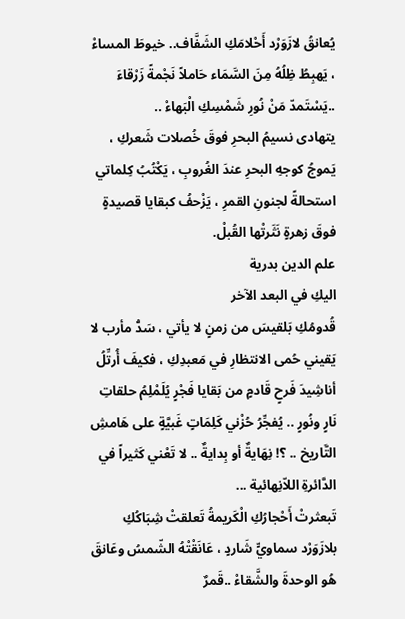يُعانقُ لازَوَرْد أَحْلامَكِ الشَفَّاف.. خيوطَ المساءْ ، يَهبِطُ ظِلُهُ مِنَ السَّمَاء حَاملاً نَجْمةً زَرْقاءَ ..يَسْتَمدّ مَنْ نُورِ شَمْسِكِ الْبَهاءْ ..
يتهادى نسيمُ البحرِ فوقَ خُصلات شَعركِ ، يَموجُ كوجهِ البحرِ عندَ الغُروبِ ، يَكْتُبُ كِلماتي استحالةً لجنونِ القمرِ ، يَزْحفُ كبقايا قصيدةٍ فوقَ زهرةٍ نَثَرتْها القُبلْ.
علم الدين بدرية
اليكِ في البعد الآخر
قُدومُكِ بَلقيسَ من زمنٍ لا يأتي ، سَدُّ مأرب لا يَقيني حُمى الانتظارِ في مَعبدِكِ ، فكيفَ أُرتِّلُ أناشِيدَ فَرحٍ قَادمٍ من بَقايا فَجْرٍ يُلَمْلِمُ حلقاتِ نَارٍ ونُورٍ .. يُفجِّرُ حُزْني كَلِمَاتٍ غَبيَّةٍ على هَامشِ التَّاريخ .. ؟! نِهَايةٌ أو بِدايةٌ .. لا تَعْني كَثيراً في الدَّائرةِ اللاّنِهائية ...
تَبعثرتْ أَحْجارُكِ الْكَريمةُ تَعلقتْ شِبَاكُكِ بلازَوَرْد سماويٍّ شَاردٍ ، عَانَقْتْهُ الشّمسُ وعَانقَ هُو الوحدةَ والشَّقاءْ ..قَمرٌ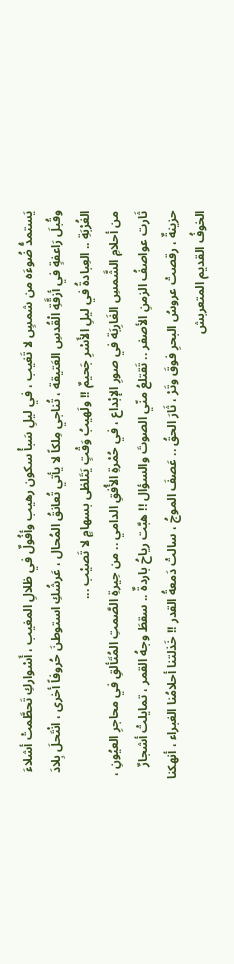يَستمدُّ ضُوءَه من شمسٍ لا تَغيب ، في ليلِ سَبأْ سكون رهيب وأفُولٌ في ظلالِ المغيب ، أَسْواركِ تَحطَّمتْ أشلاءَ وقُبلَ رَاعفةٍ في أزقَّةِ الْقُدسِ العَتيقة ، تُناجي مِلكاً لا يأتي تُعانقُ المُحال ، عَرشُكِ استوطنَ حُروفاً أخرى ، انْتَحلَ بِلادَ الغُرْبَةِ .. العِبادةُ في ليلِ الأَسْرِ جَحيمٌ !! ولَهيبُ وَقْتٍ يَتَلظى بسهامٍ لا تَصيْب ...
من أحلامِ الشَّمسِ الغَارِبَة في صورِ الإبْداع ، في حُمْرةِ الأُفقِ الدامي .. من حِيرةِ الصَّمتِ المُتَألقِ في محاجرِ العيُونِ ، ثَارت عواصفُ الزمنِ الأصفر .. تَقتلعُ منّي الصوتَ والسؤال !! هبَّت رياحُ باردةٌ .. سقطَ وجهُ القمر ، تمايلتْ أشجارٌ حزينةٌ ، رقصتْ عروسُ البحرِ فوقَ وتَرْ ، ثَارَ الحقُ .. عَصفَ الموجُ ، سالتْ دَمعةُ القدر !! خَذلتنا أحلامُنا الغبراء ، أنهكنا الخوفُ القديم المتعربش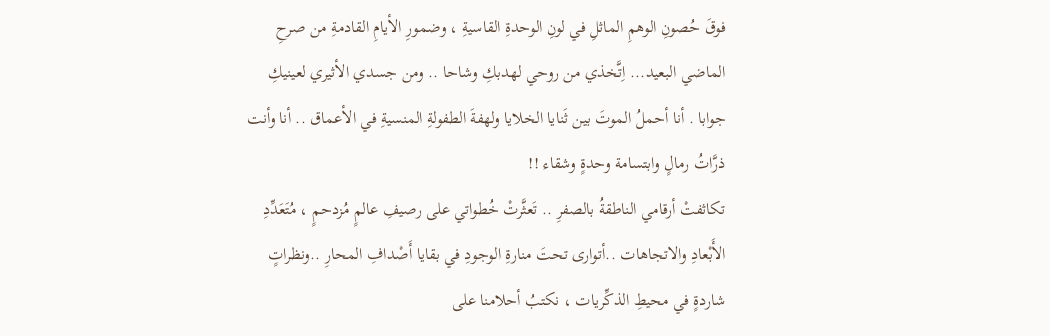فوقَ حُصونِ الوهمِ الماثلِ في لونِ الوحدةِ القاسيةِ ، وضمورِ الأيامِ القادمةِ من صرحِ الماضي البعيد... اِتَّخذي من روحي لهدبكِ وشاحا .. ومن جسدي الأثيري لعينيكِ جوابا . أنا أحملُ الموتَ بين ثَنايا الخلايا ولهفةَ الطفولةِ المنسيةِ في الأعماق .. أنا وأنت ذرَّاتُ رمالٍ وابتسامة وحدةٍ وشقاء !!
تكاثفتْ أرقامي الناطقةُ بالصفرِ .. تَعثَّرتْ خُطواتي على رصيفِ عالمٍ مُزدحمٍ ، مُتَعَدِّدِ الأَبْعادِ والاتجاهات ..أتوارى تحتَ منارةِ الوجودِ في بقايا أَصْدافِ المحارِ ..ونظراتٍ شاردةٍ في محيطِ الذكِّريات ، نكتبُ أحلامنا على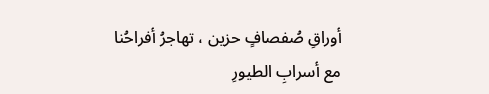أوراقِ صُفصافٍ حزين ، تهاجرُ أفراحُنا مع أسرابِ الطيورِ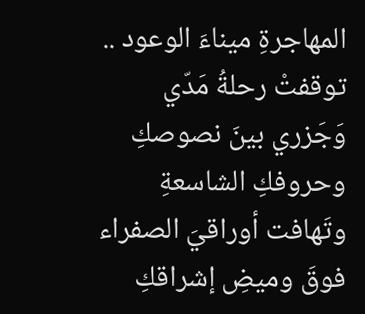المهاجرةِ ميناءَ الوعود .. توقفتْ رحلةُ مَدّي وَجَزري بينَ نصوصكِ وحروفكِ الشاسعةِ وتَهافت أوراقيَ الصفراء فوقَ وميضِ إشراقكِ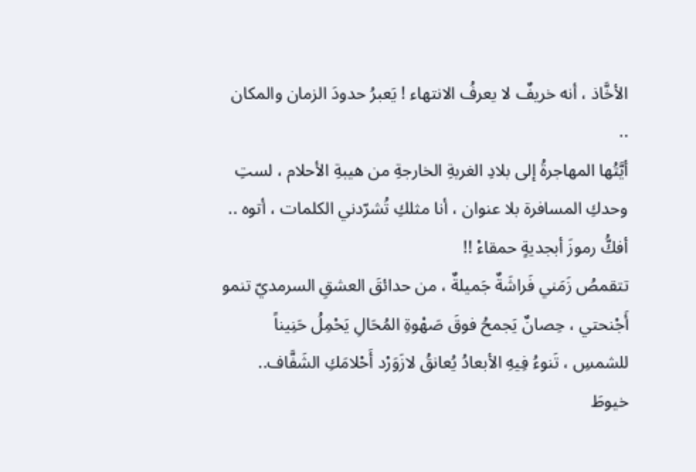الأخَّاذ ، أنه خريفٌ لا يعرفُ الانتهاء ! يَعبرُ حدودَ الزمان والمكان ..
أيَّتُها المهاجرةُ إلى بلادِ الغربةِ الخارجةِ من هيبةِ الأحلام ، لستِ وحدكِ المسافرة بلا عنوان ، أنا مثلكِ تُشرّدني الكلمات ، أتوه .. أفكُّ رموزَ أبجديةٍ حمقاءْ !!
تتقمصُ زَمَني فَراشَةٌ جَميلةٌ ، من حدائقَ العشقِ السرمديّ تنمو أَجْنحتي ، حِصانٌ يَجمحُ فوقَ صَهْوةِ المُحَالِ يَحْمِلُ حَنِيناً للشمسِ ، تَنوءُ فِيهِ الأبعادُ يُعانقُ لازَوَرْد أَحْلامَكِ الشَفَّاف.. خيوطَ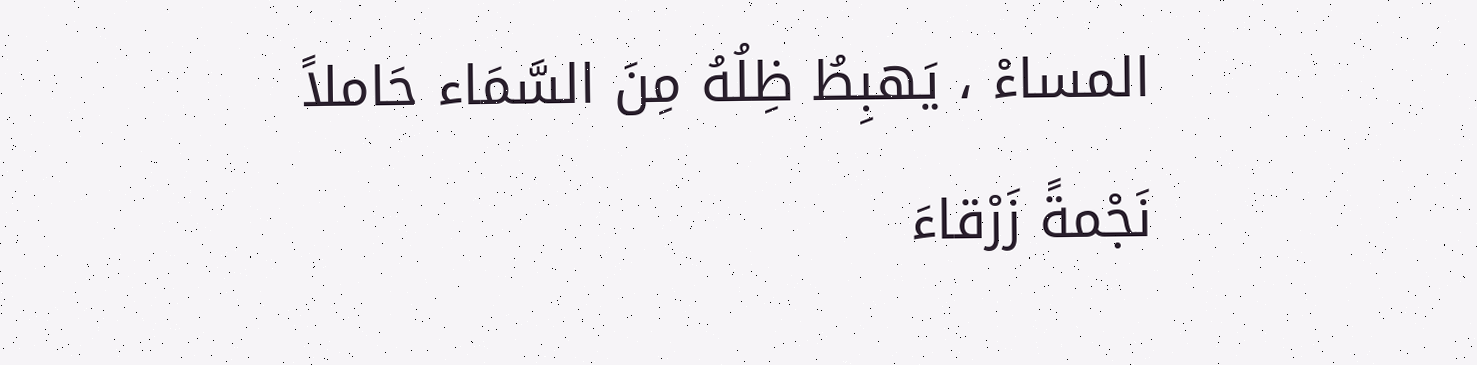المساءْ ، يَهبِطُ ظِلُهُ مِنَ السَّمَاء حَاملاً نَجْمةً زَرْقاءَ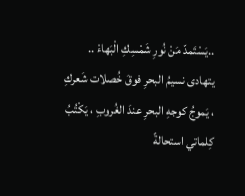..يَسْتَمدّ مَنْ نُورِ شَمْسِكِ الْبَهاءْ ..
يتهادى نسيمُ البحرِ فوقَ خُصلات شَعركِ ، يَموجُ كوجهِ البحرِ عندَ الغُروبِ ، يَكْتُبُ كِلماتي استحالةً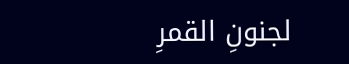لجنونِ القمرِ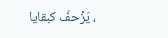، يَزْحفُ كبقايا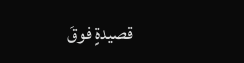قصيدةٍ فوقَ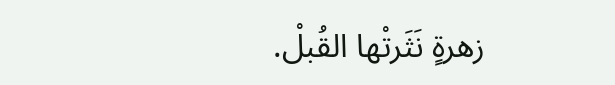زهرةٍ نَثَرتْها القُبلْ.